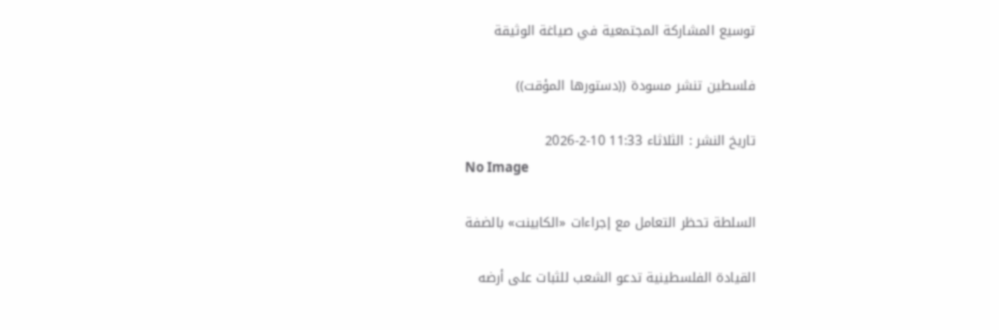توسيع المشاركة المجتمعية في صياغة الوثيقة

فلسطين تنشر مسودة ((دستورها المؤقت))

تاريخ النشر : الثلاثاء 11:33 10-2-2026
No Image

السلطة تحظر التعامل مع إجراءات «الكابينت» بالضفة

القيادة الفلسطينية تدعو الشعب للثبات على أرضه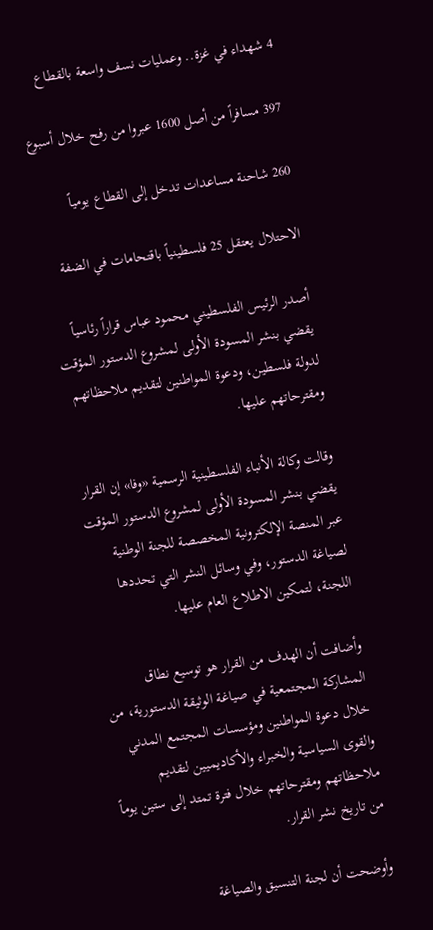4 شهداء في غزة.. وعمليات نسف واسعة بالقطاع

397 مسافراً من أصل 1600 عبروا من رفح خلال أسبوع

260 شاحنة مساعدات تدخل إلى القطاع يومياً

الاحتلال يعتقل 25 فلسطينياً باقتحامات في الضفة

أصدر الرئيس الفلسطيني محمود عباس قراراً رئاسياً يقضي بنشر المسودة الأولى لمشروع الدستور المؤقت لدولة فلسطين، ودعوة المواطنين لتقديم ملاحظاتهم ومقترحاتهم عليها.

وقالت وكالة الأنباء الفلسطينية الرسمية «وفا» إن القرار يقضي بنشر المسودة الأولى لمشروع الدستور المؤقت عبر المنصة الإلكترونية المخصصة للجنة الوطنية لصياغة الدستور، وفي وسائل النشر التي تحددها اللجنة، لتمكين الاطلاع العام عليها.

وأضافت أن الهدف من القرار هو توسيع نطاق المشاركة المجتمعية في صياغة الوثيقة الدستورية، من خلال دعوة المواطنين ومؤسسات المجتمع المدني والقوى السياسية والخبراء والأكاديميين لتقديم ملاحظاتهم ومقترحاتهم خلال فترة تمتد إلى ستين يوماً من تاريخ نشر القرار.

وأوضحت أن لجنة التنسيق والصياغة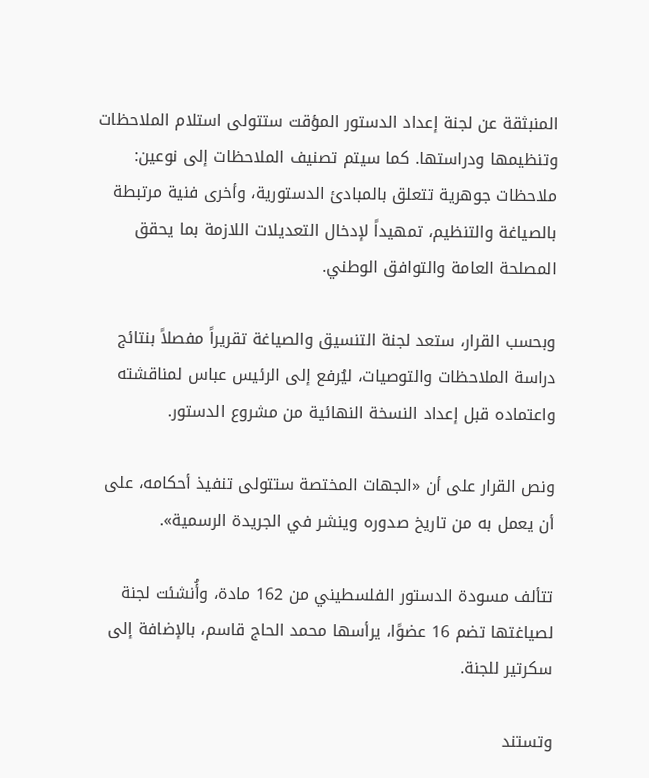المنبثقة عن لجنة إعداد الدستور المؤقت ستتولى استلام الملاحظات وتنظيمها ودراستها. كما سيتم تصنيف الملاحظات إلى نوعين: ملاحظات جوهرية تتعلق بالمبادئ الدستورية، وأخرى فنية مرتبطة بالصياغة والتنظيم، تمهيداً لإدخال التعديلات اللازمة بما يحقق المصلحة العامة والتوافق الوطني.

وبحسب القرار، ستعد لجنة التنسيق والصياغة تقريراً مفصلاً بنتائج دراسة الملاحظات والتوصيات، ليُرفع إلى الرئيس عباس لمناقشته واعتماده قبل إعداد النسخة النهائية من مشروع الدستور.

ونص القرار على أن «الجهات المختصة ستتولى تنفيذ أحكامه، على أن يعمل به من تاريخ صدوره وينشر في الجريدة الرسمية».

تتألف مسودة الدستور الفلسطيني من 162 مادة، وأُنشئت لجنة لصياغتها تضم 16 عضوًا، يرأسها محمد الحاج قاسم، بالإضافة إلى سكرتير للجنة.

وتستند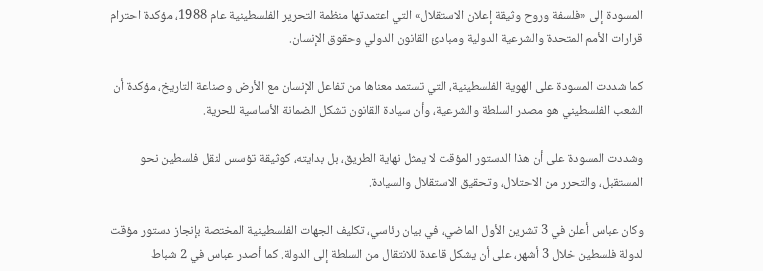المسودة إلى «فلسفة وروح وثيقة إعلان الاستقلال» التي اعتمدتها منظمة التحرير الفلسطينية عام 1988، مؤكدة احترام قرارات الأمم المتحدة والشرعية الدولية ومبادئ القانون الدولي وحقوق الإنسان.

كما شددت المسودة على الهوية الفلسطينية، التي تستمد معناها من تفاعل الإنسان مع الأرض وصناعة التاريخ، مؤكدة أن الشعب الفلسطيني هو مصدر السلطة والشرعية، وأن سيادة القانون تشكل الضمانة الأساسية للحرية.

وشددت المسودة على أن هذا الدستور المؤقت لا يمثل نهاية الطريق، بل بدايته، كوثيقة تؤسس لنقل فلسطين نحو المستقبل، والتحرر من الاحتلال، وتحقيق الاستقلال والسيادة.

وكان عباس أعلن في 3 تشرين الأول الماضي، في بيان رئاسي، تكليف الجهات الفلسطينية المختصة بإنجاز دستور مؤقت لدولة فلسطين خلال 3 أشهر، على أن يشكل قاعدة للانتقال من السلطة إلى الدولة. كما أصدر عباس في 2 شباط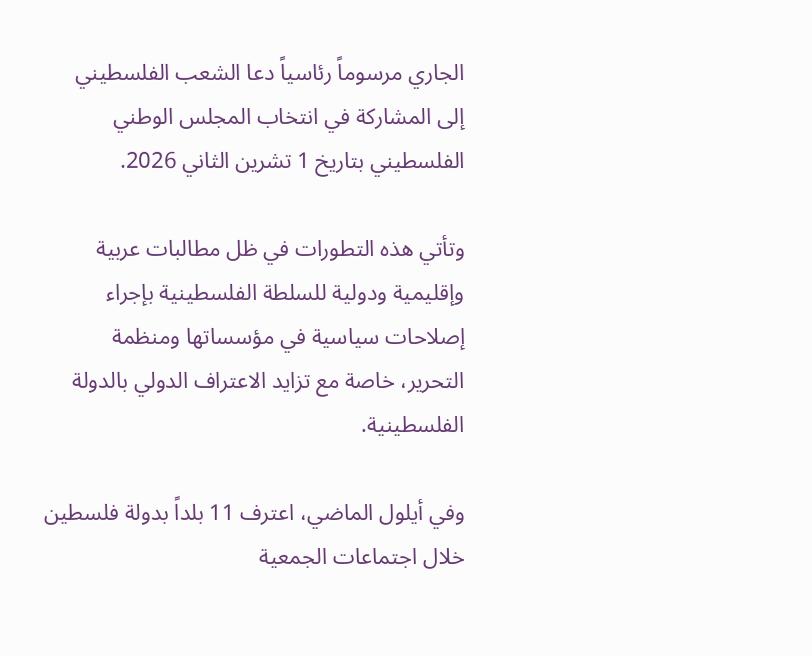الجاري مرسوماً رئاسياً دعا الشعب الفلسطيني إلى المشاركة في انتخاب المجلس الوطني الفلسطيني بتاريخ 1 تشرين الثاني 2026.

وتأتي هذه التطورات في ظل مطالبات عربية وإقليمية ودولية للسلطة الفلسطينية بإجراء إصلاحات سياسية في مؤسساتها ومنظمة التحرير، خاصة مع تزايد الاعتراف الدولي بالدولة الفلسطينية.

وفي أيلول الماضي، اعترف 11 بلداً بدولة فلسطين خلال اجتماعات الجمعية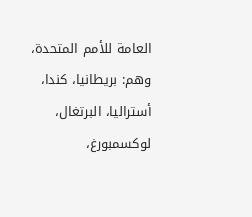العامة للأمم المتحدة، وهم: بريطانيا، كندا، أستراليا، البرتغال، لوكسمبورغ،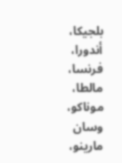بلجيكا، أندورا، فرنسا، مالطا، موناكو، وسان مارينو،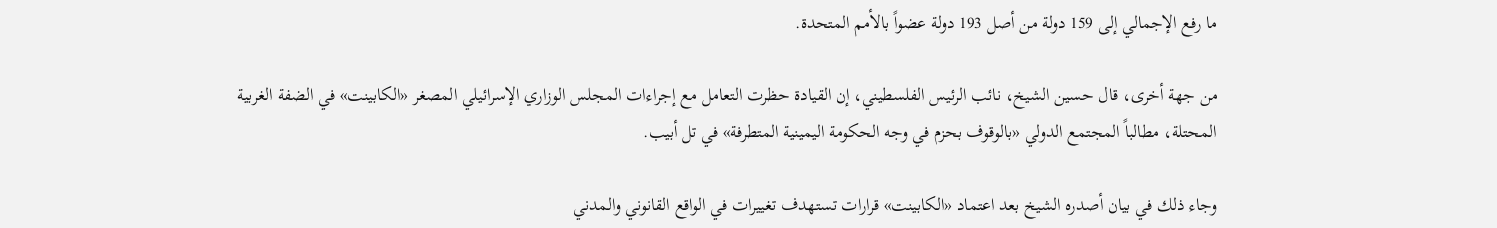ما رفع الإجمالي إلى 159 دولة من أصل 193 دولة عضواً بالأمم المتحدة.

من جهة أخرى، قال حسين الشيخ، نائب الرئيس الفلسطيني، إن القيادة حظرت التعامل مع إجراءات المجلس الوزاري الإسرائيلي المصغر «الكابينت» في الضفة الغربية المحتلة، مطالباً المجتمع الدولي «بالوقوف بحزم في وجه الحكومة اليمينية المتطرفة» في تل أبيب.

وجاء ذلك في بيان أصدره الشيخ بعد اعتماد «الكابينت» قرارات تستهدف تغييرات في الواقع القانوني والمدني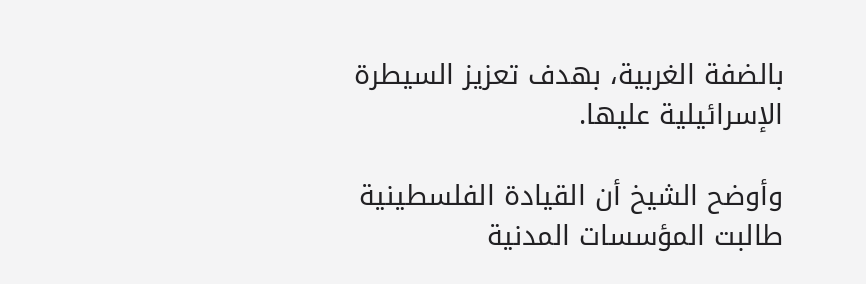بالضفة الغربية، بهدف تعزيز السيطرة الإسرائيلية عليها.

وأوضح الشيخ أن القيادة الفلسطينية طالبت المؤسسات المدنية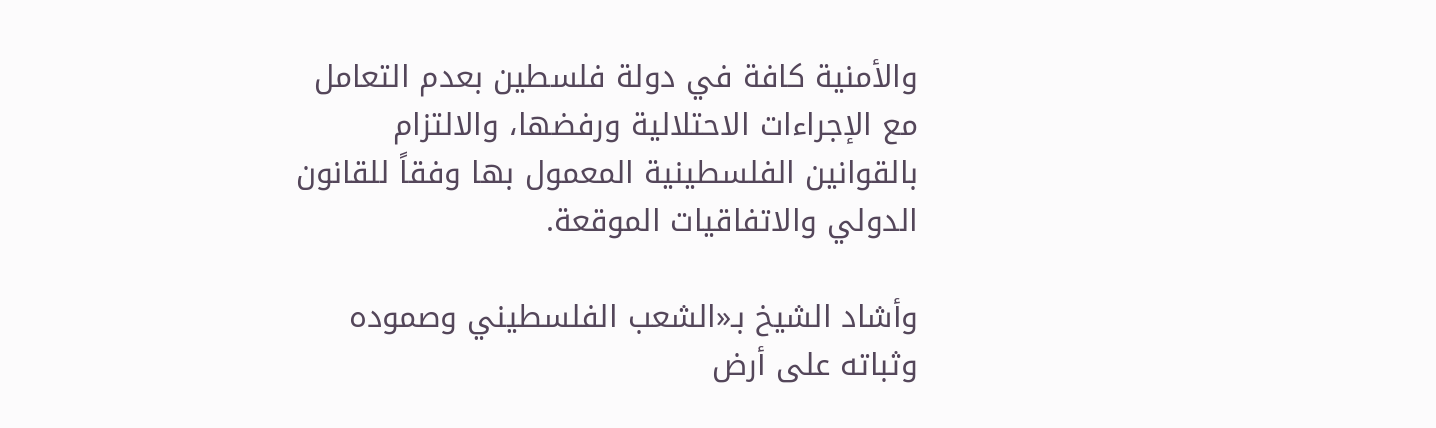والأمنية كافة في دولة فلسطين بعدم التعامل مع الإجراءات الاحتلالية ورفضها، والالتزام بالقوانين الفلسطينية المعمول بها وفقاً للقانون الدولي والاتفاقيات الموقعة.

وأشاد الشيخ بـ«الشعب الفلسطيني وصموده وثباته على أرض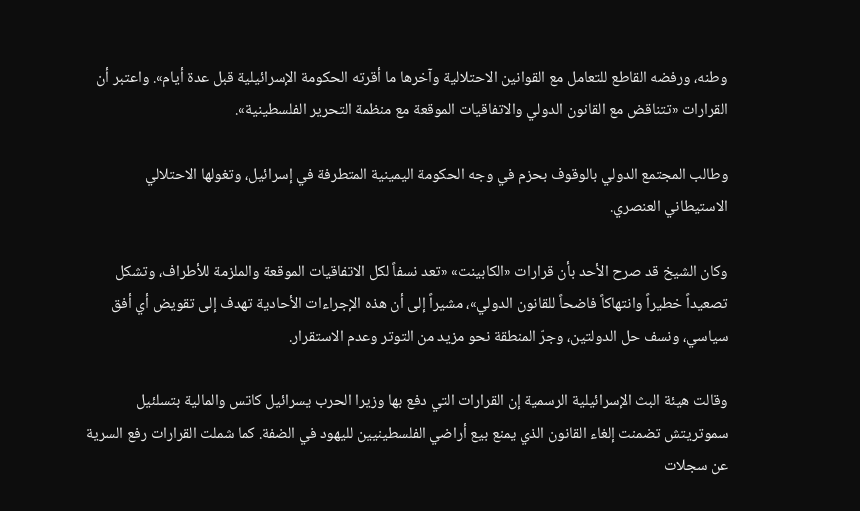وطنه، ورفضه القاطع للتعامل مع القوانين الاحتلالية وآخرها ما أقرته الحكومة الإسرائيلية قبل عدة أيام». واعتبر أن القرارات «تتناقض مع القانون الدولي والاتفاقيات الموقعة مع منظمة التحرير الفلسطينية».

وطالب المجتمع الدولي بالوقوف بحزم في وجه الحكومة اليمينية المتطرفة في إسرائيل، وتغولها الاحتلالي الاستيطاني العنصري.

وكان الشيخ قد صرح الأحد بأن قرارات «الكابينت» «تعد نسفاً لكل الاتفاقيات الموقعة والملزمة للأطراف، وتشكل تصعيداً خطيراً وانتهاكاً فاضحاً للقانون الدولي»، مشيراً إلى أن هذه الإجراءات الأحادية تهدف إلى تقويض أي أفق سياسي، ونسف حل الدولتين، وجرّ المنطقة نحو مزيد من التوتر وعدم الاستقرار.

وقالت هيئة البث الإسرائيلية الرسمية إن القرارات التي دفع بها وزيرا الحرب يسرائيل كاتس والمالية بتسلئيل سموتريتش تضمنت إلغاء القانون الذي يمنع بيع أراضي الفلسطينيين لليهود في الضفة. كما شملت القرارات رفع السرية عن سجلات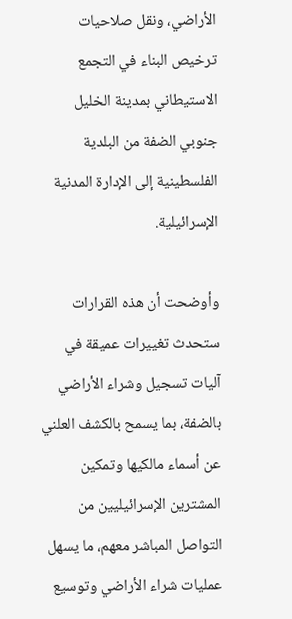الأراضي، ونقل صلاحيات ترخيص البناء في التجمع الاستيطاني بمدينة الخليل جنوبي الضفة من البلدية الفلسطينية إلى الإدارة المدنية الإسرائيلية.

وأوضحت أن هذه القرارات ستحدث تغييرات عميقة في آليات تسجيل وشراء الأراضي بالضفة، بما يسمح بالكشف العلني عن أسماء مالكيها وتمكين المشترين الإسرائيليين من التواصل المباشر معهم، ما يسهل عمليات شراء الأراضي وتوسيع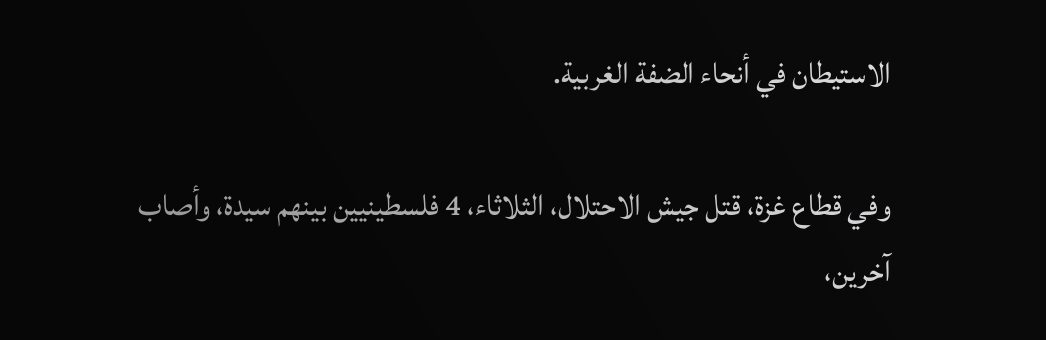الاستيطان في أنحاء الضفة الغربية.

وفي قطاع غزة، قتل جيش الاحتلال، الثلاثاء، 4 فلسطينيين بينهم سيدة، وأصاب آخرين،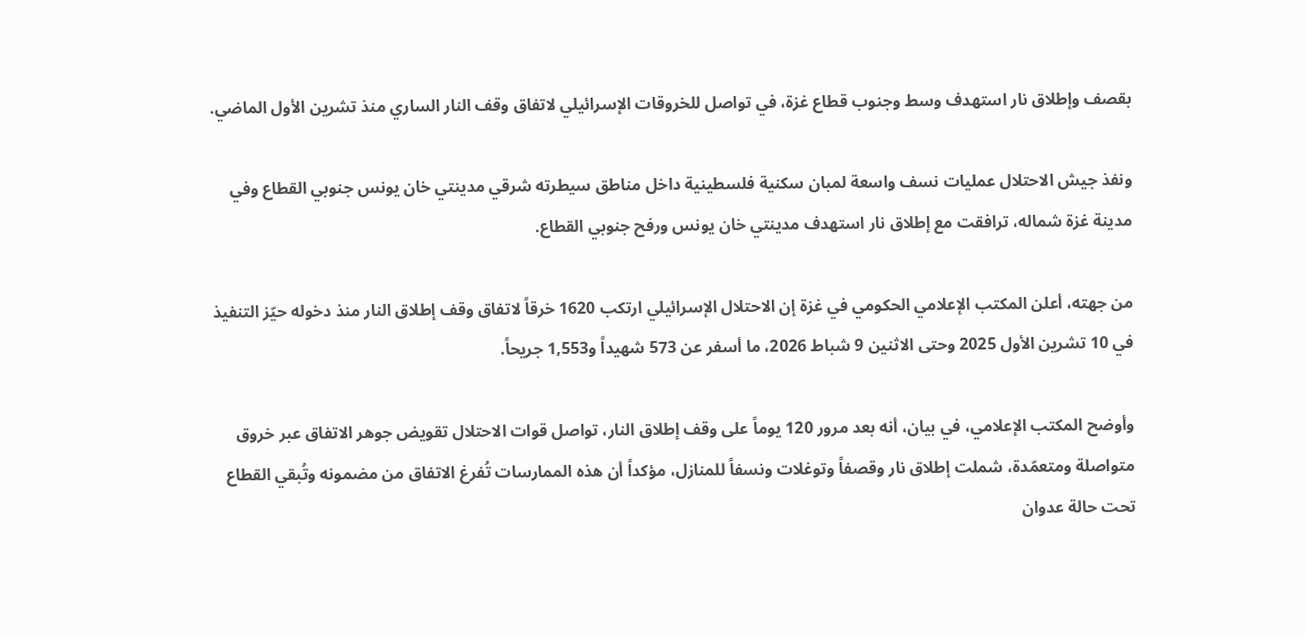بقصف وإطلاق نار استهدف وسط وجنوب قطاع غزة، في تواصل للخروقات الإسرائيلي لاتفاق وقف النار الساري منذ تشرين الأول الماضي.

ونفذ جيش الاحتلال عمليات نسف واسعة لمبان سكنية فلسطينية داخل مناطق سيطرته شرقي مدينتي خان يونس جنوبي القطاع وفي مدينة غزة شماله، ترافقت مع إطلاق نار استهدف مدينتي خان يونس ورفح جنوبي القطاع.

من جهته، أعلن المكتب الإعلامي الحكومي في غزة إن الاحتلال الإسرائيلي ارتكب 1620 خرقاً لاتفاق وقف إطلاق النار منذ دخوله حيّز التنفيذ في 10 تشرين الأول 2025 وحتى الاثنين 9 شباط 2026، ما أسفر عن 573 شهيداً و1,553 جريحاً.

وأوضح المكتب الإعلامي، في بيان، أنه بعد مرور 120 يوماً على وقف إطلاق النار، تواصل قوات الاحتلال تقويض جوهر الاتفاق عبر خروق متواصلة ومتعمّدة، شملت إطلاق نار وقصفاً وتوغلات ونسفاً للمنازل، مؤكداً أن هذه الممارسات تُفرغ الاتفاق من مضمونه وتُبقي القطاع تحت حالة عدوان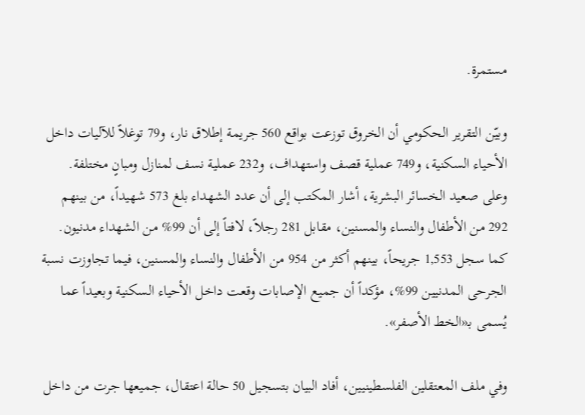مستمرة.

وبيّن التقرير الحكومي أن الخروق توزعت بواقع 560 جريمة إطلاق نار، و79 توغلاً للآليات داخل الأحياء السكنية، و749 عملية قصف واستهداف، و232 عملية نسف لمنازل ومبانٍ مختلفة. وعلى صعيد الخسائر البشرية، أشار المكتب إلى أن عدد الشهداء بلغ 573 شهيداً، من بينهم 292 من الأطفال والنساء والمسنين، مقابل 281 رجلاً، لافتاً إلى أن 99% من الشهداء مدنيون. كما سجل 1,553 جريحاً، بينهم أكثر من 954 من الأطفال والنساء والمسنين، فيما تجاوزت نسبة الجرحى المدنيين 99%، مؤكداً أن جميع الإصابات وقعت داخل الأحياء السكنية وبعيداً عما يُسمى بـ«الخط الأصفر».

وفي ملف المعتقلين الفلسطينيين، أفاد البيان بتسجيل 50 حالة اعتقال، جميعها جرت من داخل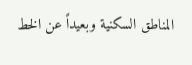المناطق السكنية وبعيداً عن الخط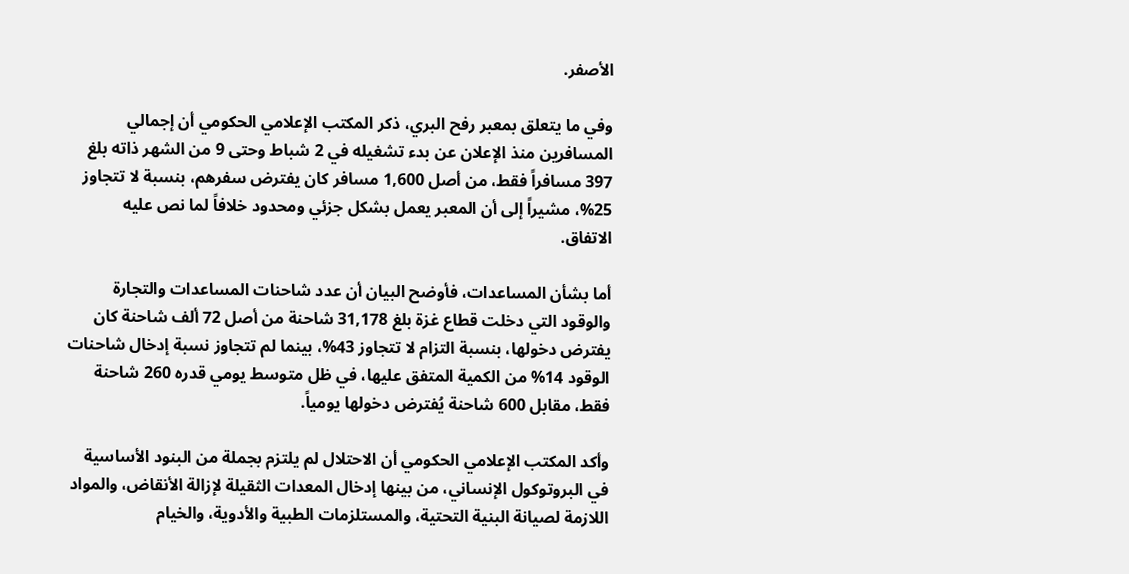الأصفر.

وفي ما يتعلق بمعبر رفح البري، ذكر المكتب الإعلامي الحكومي أن إجمالي المسافرين منذ الإعلان عن بدء تشغيله في 2 شباط وحتى 9 من الشهر ذاته بلغ 397 مسافراً فقط، من أصل 1,600 مسافر كان يفترض سفرهم، بنسبة لا تتجاوز 25%، مشيراً إلى أن المعبر يعمل بشكل جزئي ومحدود خلافاً لما نص عليه الاتفاق.

أما بشأن المساعدات، فأوضح البيان أن عدد شاحنات المساعدات والتجارة والوقود التي دخلت قطاع غزة بلغ 31,178 شاحنة من أصل 72 ألف شاحنة كان يفترض دخولها، بنسبة التزام لا تتجاوز 43%، بينما لم تتجاوز نسبة إدخال شاحنات الوقود 14% من الكمية المتفق عليها، في ظل متوسط يومي قدره 260 شاحنة فقط، مقابل 600 شاحنة يُفترض دخولها يومياً.

وأكد المكتب الإعلامي الحكومي أن الاحتلال لم يلتزم بجملة من البنود الأساسية في البروتوكول الإنساني، من بينها إدخال المعدات الثقيلة لإزالة الأنقاض، والمواد اللازمة لصيانة البنية التحتية، والمستلزمات الطبية والأدوية، والخيام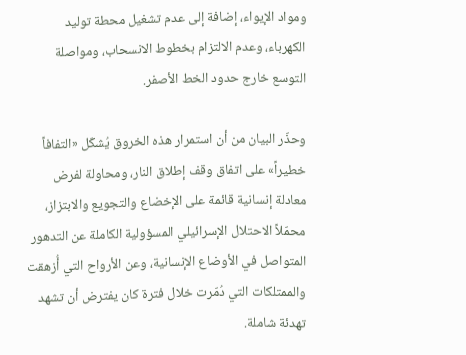ومواد الإيواء، إضافة إلى عدم تشغيل محطة توليد الكهرباء، وعدم الالتزام بخطوط الانسحاب، ومواصلة التوسع خارج حدود الخط الأصفر.

وحذّر البيان من أن استمرار هذه الخروق يُشكّل «التفافاً خطيراً» على اتفاق وقف إطلاق النار، ومحاولة لفرض معادلة إنسانية قائمة على الإخضاع والتجويع والابتزاز، محمّلاً الاحتلال الإسرائيلي المسؤولية الكاملة عن التدهور المتواصل في الأوضاع الإنسانية، وعن الأرواح التي أُزهقت والممتلكات التي دُمّرت خلال فترة كان يفترض أن تشهد تهدئة شاملة.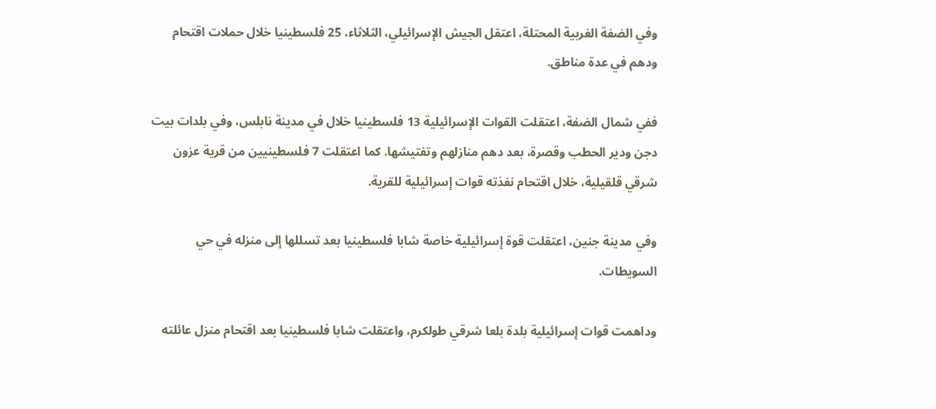وفي الضفة الغربية المحتلة، اعتقل الجيش الإسرائيلي، الثلاثاء، 25 فلسطينيا خلال حملات اقتحام ودهم في عدة مناطق.

ففي شمال الضفة، اعتقلت القوات الإسرائيلية 13 فلسطينيا خلال في مدينة نابلس، وفي بلدات بيت دجن ودير الحطب وقصرة، بعد دهم منازلهم وتفتيشها. كما اعتقلت 7 فلسطينيين من قرية عزون شرقي قلقيلية، خلال اقتحام نفذته قوات إسرائيلية للقرية.

وفي مدينة جنين، اعتقلت قوة إسرائيلية خاصة شابا فلسطينيا بعد تسللها إلى منزله في حي السويطات.

وداهمت قوات إسرائيلية بلدة بلعا شرقي طولكرم، واعتقلت شابا فلسطينيا بعد اقتحام منزل عائلته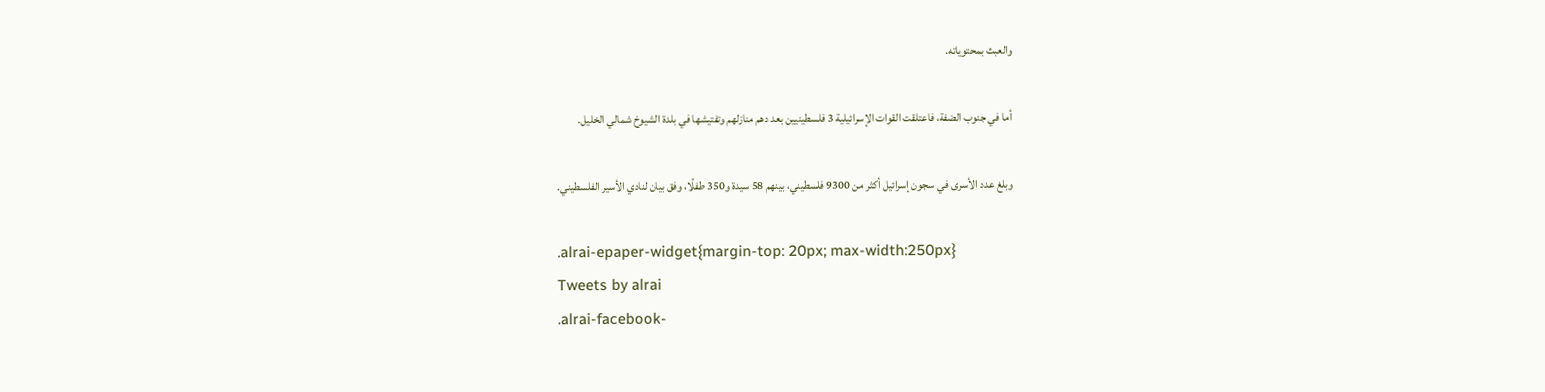والعبث بمحتوياته.

أما في جنوب الضفة، فاعتلقت القوات الإسرائيلية 3 فلسطينيين بعد دهم منازلهم وتفتيشها في بلدة الشيوخ شمالي الخليل.

وبلغ عدد الأسرى في سجون إسرائيل أكثر من 9300 فلسطيني، بينهم 58 سيدة و350 طفلًا، وفق بيان لنادي الأسير الفلسطيني.

.alrai-epaper-widget{margin-top: 20px; max-width:250px}
Tweets by alrai
.alrai-facebook-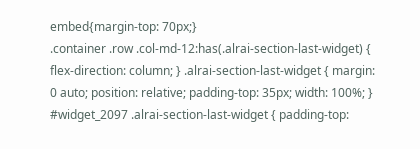embed{margin-top: 70px;}
.container .row .col-md-12:has(.alrai-section-last-widget) { flex-direction: column; } .alrai-section-last-widget { margin: 0 auto; position: relative; padding-top: 35px; width: 100%; } #widget_2097 .alrai-section-last-widget { padding-top: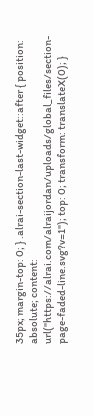35px; margin-top: 0; } .alrai-section-last-widget::after { position: absolute; content: url("https://alrai.com/alraijordan/uploads/global_files/section-page-faded-line.svg?v=1"); top: 0; transform: translateX(0); }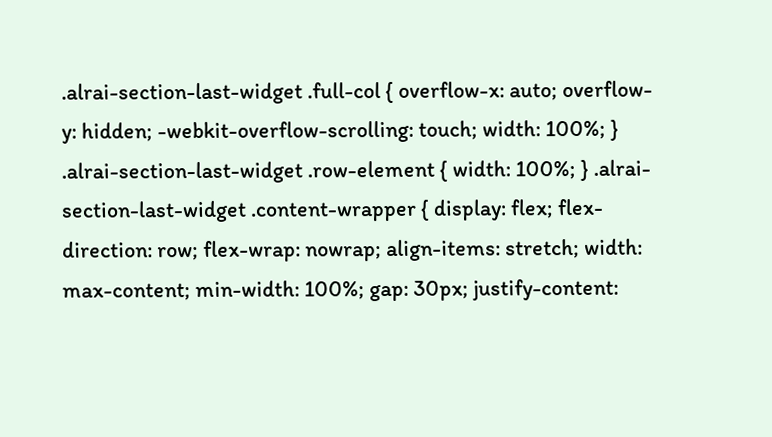.alrai-section-last-widget .full-col { overflow-x: auto; overflow-y: hidden; -webkit-overflow-scrolling: touch; width: 100%; } .alrai-section-last-widget .row-element { width: 100%; } .alrai-section-last-widget .content-wrapper { display: flex; flex-direction: row; flex-wrap: nowrap; align-items: stretch; width: max-content; min-width: 100%; gap: 30px; justify-content: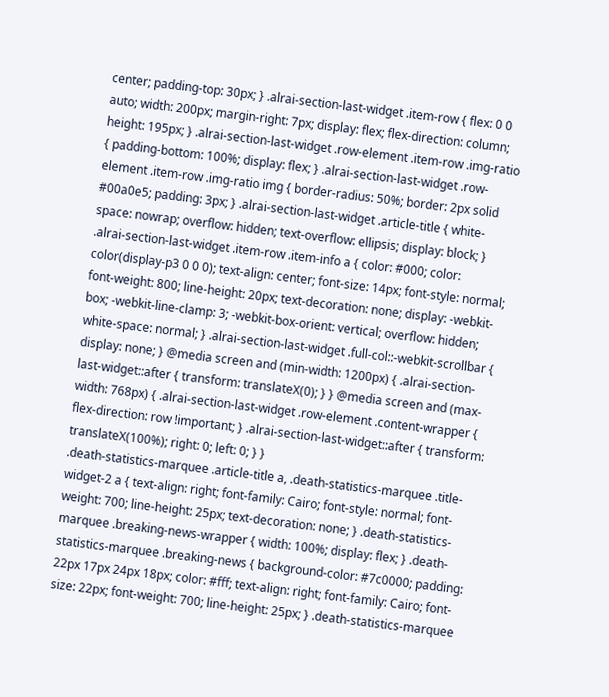center; padding-top: 30px; } .alrai-section-last-widget .item-row { flex: 0 0 auto; width: 200px; margin-right: 7px; display: flex; flex-direction: column; height: 195px; } .alrai-section-last-widget .row-element .item-row .img-ratio { padding-bottom: 100%; display: flex; } .alrai-section-last-widget .row-element .item-row .img-ratio img { border-radius: 50%; border: 2px solid #00a0e5; padding: 3px; } .alrai-section-last-widget .article-title { white-space: nowrap; overflow: hidden; text-overflow: ellipsis; display: block; } .alrai-section-last-widget .item-row .item-info a { color: #000; color: color(display-p3 0 0 0); text-align: center; font-size: 14px; font-style: normal; font-weight: 800; line-height: 20px; text-decoration: none; display: -webkit-box; -webkit-line-clamp: 3; -webkit-box-orient: vertical; overflow: hidden; white-space: normal; } .alrai-section-last-widget .full-col::-webkit-scrollbar { display: none; } @media screen and (min-width: 1200px) { .alrai-section-last-widget::after { transform: translateX(0); } } @media screen and (max-width: 768px) { .alrai-section-last-widget .row-element .content-wrapper { flex-direction: row !important; } .alrai-section-last-widget::after { transform: translateX(100%); right: 0; left: 0; } }
.death-statistics-marquee .article-title a, .death-statistics-marquee .title-widget-2 a { text-align: right; font-family: Cairo; font-style: normal; font-weight: 700; line-height: 25px; text-decoration: none; } .death-statistics-marquee .breaking-news-wrapper { width: 100%; display: flex; } .death-statistics-marquee .breaking-news { background-color: #7c0000; padding: 22px 17px 24px 18px; color: #fff; text-align: right; font-family: Cairo; font-size: 22px; font-weight: 700; line-height: 25px; } .death-statistics-marquee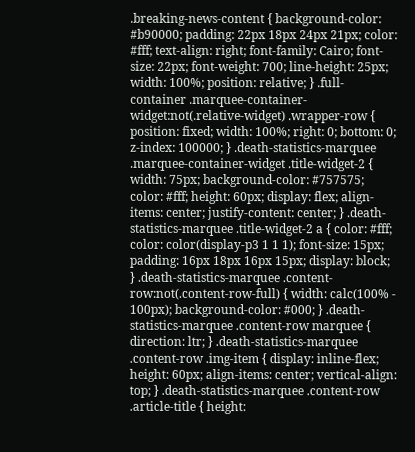.breaking-news-content { background-color: #b90000; padding: 22px 18px 24px 21px; color: #fff; text-align: right; font-family: Cairo; font-size: 22px; font-weight: 700; line-height: 25px; width: 100%; position: relative; } .full-container .marquee-container-widget:not(.relative-widget) .wrapper-row { position: fixed; width: 100%; right: 0; bottom: 0; z-index: 100000; } .death-statistics-marquee .marquee-container-widget .title-widget-2 { width: 75px; background-color: #757575; color: #fff; height: 60px; display: flex; align-items: center; justify-content: center; } .death-statistics-marquee .title-widget-2 a { color: #fff; color: color(display-p3 1 1 1); font-size: 15px; padding: 16px 18px 16px 15px; display: block; } .death-statistics-marquee .content-row:not(.content-row-full) { width: calc(100% - 100px); background-color: #000; } .death-statistics-marquee .content-row marquee { direction: ltr; } .death-statistics-marquee .content-row .img-item { display: inline-flex; height: 60px; align-items: center; vertical-align: top; } .death-statistics-marquee .content-row .article-title { height: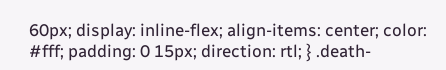60px; display: inline-flex; align-items: center; color: #fff; padding: 0 15px; direction: rtl; } .death-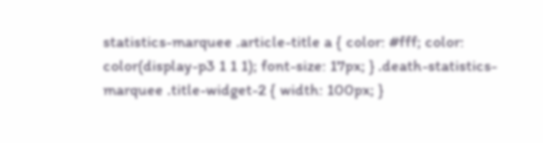statistics-marquee .article-title a { color: #fff; color: color(display-p3 1 1 1); font-size: 17px; } .death-statistics-marquee .title-widget-2 { width: 100px; }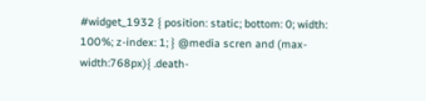#widget_1932 { position: static; bottom: 0; width: 100%; z-index: 1; } @media scren and (max-width:768px){ .death-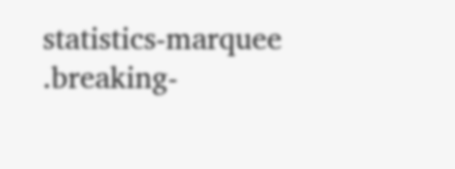statistics-marquee .breaking-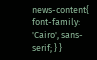news-content{ font-family: 'Cairo', sans-serif; } }